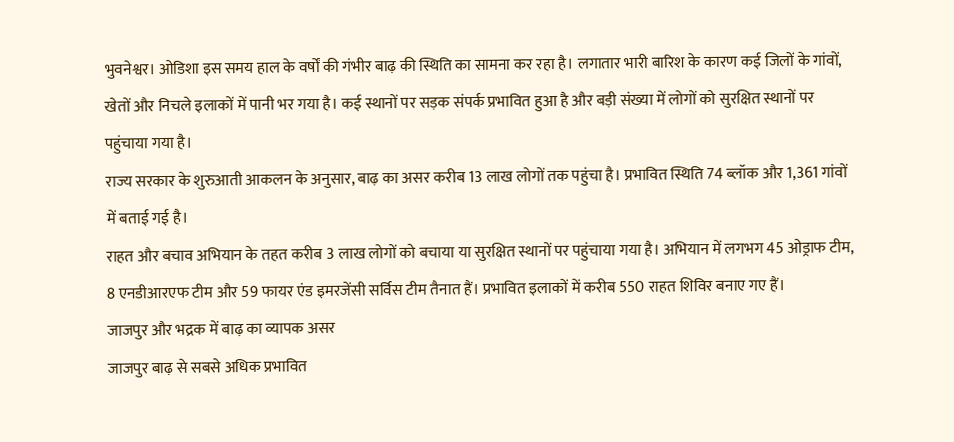भुवनेश्वर। ओडिशा इस समय हाल के वर्षों की गंभीर बाढ़ की स्थिति का सामना कर रहा है। लगातार भारी बारिश के कारण कई जिलों के गांवों, खेतों और निचले इलाकों में पानी भर गया है। कई स्थानों पर सड़क संपर्क प्रभावित हुआ है और बड़ी संख्या में लोगों को सुरक्षित स्थानों पर पहुंचाया गया है।
राज्य सरकार के शुरुआती आकलन के अनुसार, बाढ़ का असर करीब 13 लाख लोगों तक पहुंचा है। प्रभावित स्थिति 74 ब्लॉक और 1,361 गांवों में बताई गई है।
राहत और बचाव अभियान के तहत करीब 3 लाख लोगों को बचाया या सुरक्षित स्थानों पर पहुंचाया गया है। अभियान में लगभग 45 ओड्राफ टीम, 8 एनडीआरएफ टीम और 59 फायर एंड इमरजेंसी सर्विस टीम तैनात हैं। प्रभावित इलाकों में करीब 550 राहत शिविर बनाए गए हैं।
जाजपुर और भद्रक में बाढ़ का व्यापक असर
जाजपुर बाढ़ से सबसे अधिक प्रभावित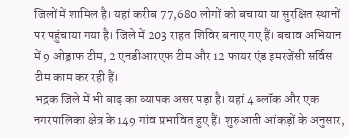जिलों में शामिल है। यहां करीब 77,680 लोगों को बचाया या सुरक्षित स्थानों पर पहुंचाया गया है। जिले में 203 राहत शिविर बनाए गए हैं। बचाव अभियान में 9 ओड्राफ टीम, 2 एनडीआरएफ टीम और 12 फायर एंड इमरजेंसी सर्विस टीम काम कर रही हैं।
भद्रक जिले में भी बाढ़ का व्यापक असर पड़ा है। यहां 4 ब्लॉक और एक नगरपालिका क्षेत्र के 149 गांव प्रभावित हुए हैं। शुरुआती आंकड़ों के अनुसार,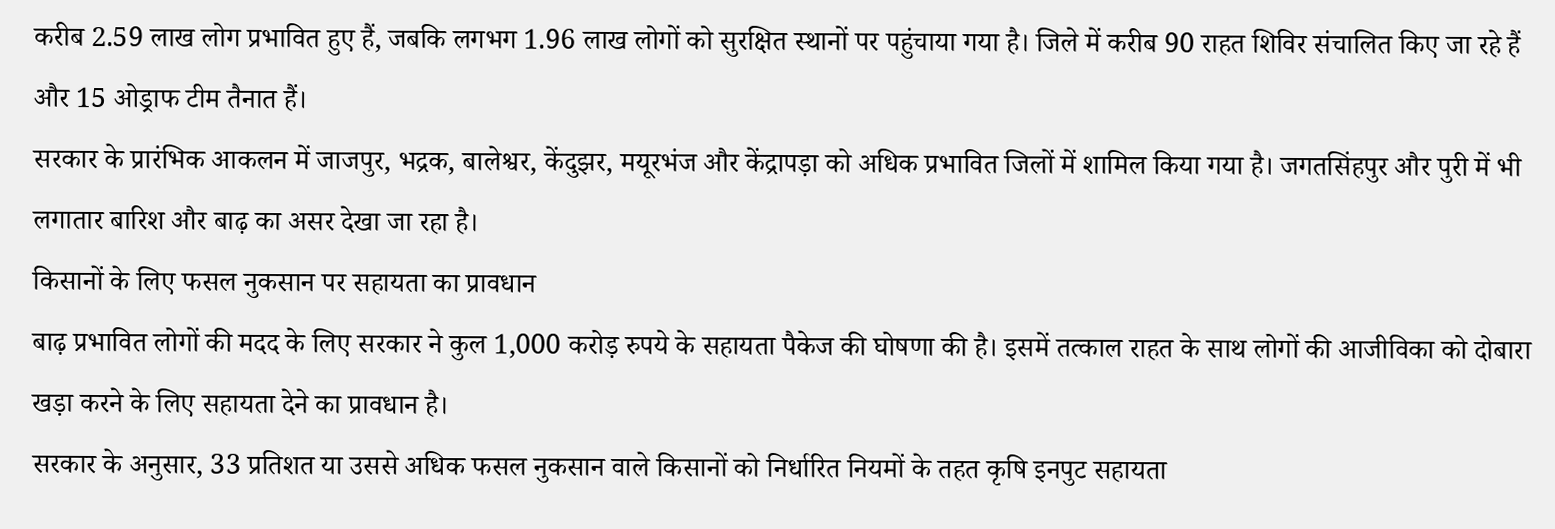करीब 2.59 लाख लोग प्रभावित हुए हैं, जबकि लगभग 1.96 लाख लोगों को सुरक्षित स्थानों पर पहुंचाया गया है। जिले में करीब 90 राहत शिविर संचालित किए जा रहे हैं और 15 ओड्राफ टीम तैनात हैं।
सरकार के प्रारंभिक आकलन में जाजपुर, भद्रक, बालेश्वर, केंदुझर, मयूरभंज और केंद्रापड़ा को अधिक प्रभावित जिलों में शामिल किया गया है। जगतसिंहपुर और पुरी में भी लगातार बारिश और बाढ़ का असर देखा जा रहा है।
किसानों के लिए फसल नुकसान पर सहायता का प्रावधान
बाढ़ प्रभावित लोगों की मदद के लिए सरकार ने कुल 1,000 करोड़ रुपये के सहायता पैकेज की घोषणा की है। इसमें तत्काल राहत के साथ लोगों की आजीविका को दोबारा खड़ा करने के लिए सहायता देने का प्रावधान है।
सरकार के अनुसार, 33 प्रतिशत या उससे अधिक फसल नुकसान वाले किसानों को निर्धारित नियमों के तहत कृषि इनपुट सहायता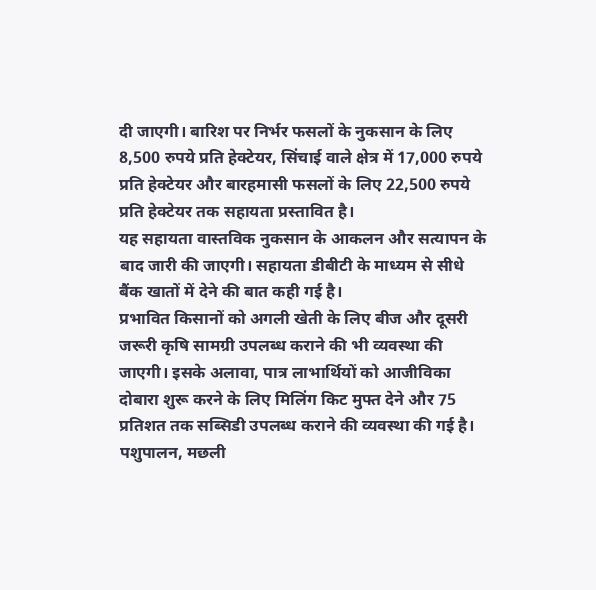दी जाएगी। बारिश पर निर्भर फसलों के नुकसान के लिए 8,500 रुपये प्रति हेक्टेयर, सिंचाई वाले क्षेत्र में 17,000 रुपये प्रति हेक्टेयर और बारहमासी फसलों के लिए 22,500 रुपये प्रति हेक्टेयर तक सहायता प्रस्तावित है।
यह सहायता वास्तविक नुकसान के आकलन और सत्यापन के बाद जारी की जाएगी। सहायता डीबीटी के माध्यम से सीधे बैंक खातों में देने की बात कही गई है।
प्रभावित किसानों को अगली खेती के लिए बीज और दूसरी जरूरी कृषि सामग्री उपलब्ध कराने की भी व्यवस्था की जाएगी। इसके अलावा, पात्र लाभार्थियों को आजीविका दोबारा शुरू करने के लिए मिलिंग किट मुफ्त देने और 75 प्रतिशत तक सब्सिडी उपलब्ध कराने की व्यवस्था की गई है।
पशुपालन, मछली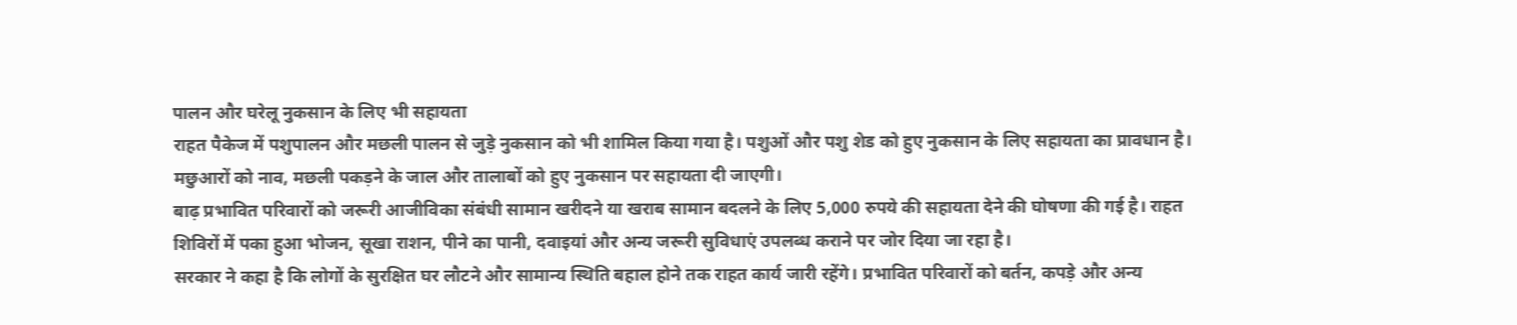पालन और घरेलू नुकसान के लिए भी सहायता
राहत पैकेज में पशुपालन और मछली पालन से जुड़े नुकसान को भी शामिल किया गया है। पशुओं और पशु शेड को हुए नुकसान के लिए सहायता का प्रावधान है। मछुआरों को नाव, मछली पकड़ने के जाल और तालाबों को हुए नुकसान पर सहायता दी जाएगी।
बाढ़ प्रभावित परिवारों को जरूरी आजीविका संबंधी सामान खरीदने या खराब सामान बदलने के लिए 5,000 रुपये की सहायता देने की घोषणा की गई है। राहत शिविरों में पका हुआ भोजन, सूखा राशन, पीने का पानी, दवाइयां और अन्य जरूरी सुविधाएं उपलब्ध कराने पर जोर दिया जा रहा है।
सरकार ने कहा है कि लोगों के सुरक्षित घर लौटने और सामान्य स्थिति बहाल होने तक राहत कार्य जारी रहेंगे। प्रभावित परिवारों को बर्तन, कपड़े और अन्य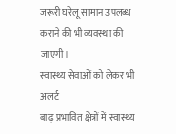जरूरी घरेलू सामान उपलब्ध कराने की भी व्यवस्था की जाएगी।
स्वास्थ्य सेवाओं को लेकर भी अलर्ट
बाढ़ प्रभावित क्षेत्रों में स्वास्थ्य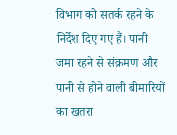विभाग को सतर्क रहने के निर्देश दिए गए हैं। पानी जमा रहने से संक्रमण और पानी से होने वाली बीमारियों का खतरा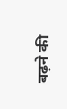बढ़ने की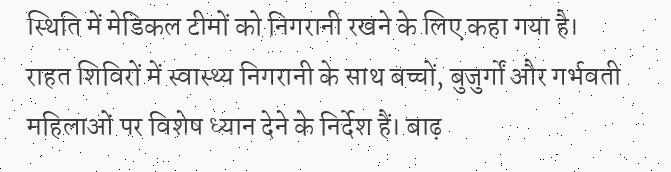स्थिति में मेडिकल टीमों को निगरानी रखने के लिए कहा गया है।
राहत शिविरों में स्वास्थ्य निगरानी के साथ बच्चों, बुजुर्गों और गर्भवती महिलाओं पर विशेष ध्यान देने के निर्देश हैं। बाढ़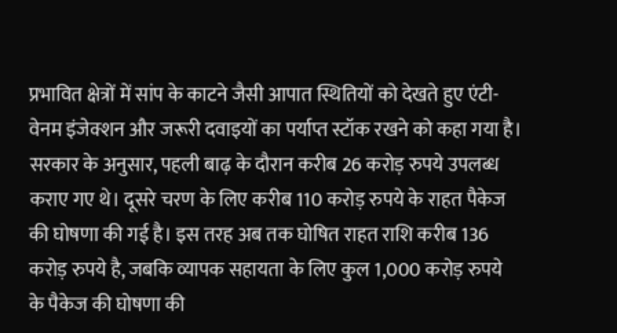प्रभावित क्षेत्रों में सांप के काटने जैसी आपात स्थितियों को देखते हुए एंटी-वेनम इंजेक्शन और जरूरी दवाइयों का पर्याप्त स्टॉक रखने को कहा गया है।
सरकार के अनुसार, पहली बाढ़ के दौरान करीब 26 करोड़ रुपये उपलब्ध कराए गए थे। दूसरे चरण के लिए करीब 110 करोड़ रुपये के राहत पैकेज की घोषणा की गई है। इस तरह अब तक घोषित राहत राशि करीब 136 करोड़ रुपये है, जबकि व्यापक सहायता के लिए कुल 1,000 करोड़ रुपये के पैकेज की घोषणा की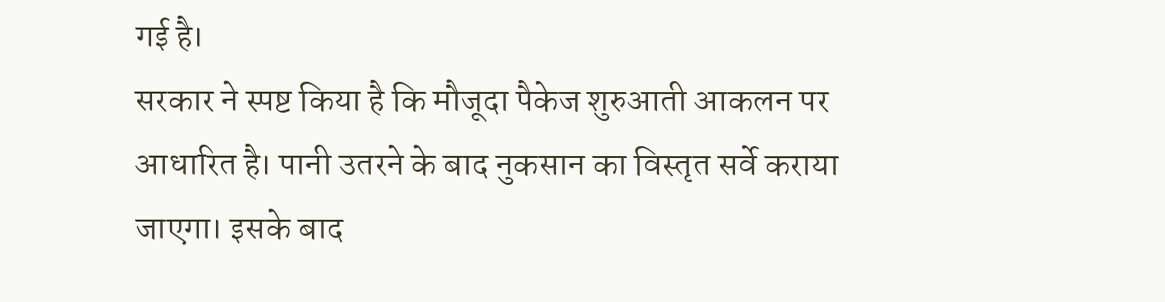गई है।
सरकार ने स्पष्ट किया है कि मौजूदा पैकेज शुरुआती आकलन पर आधारित है। पानी उतरने के बाद नुकसान का विस्तृत सर्वे कराया जाएगा। इसके बाद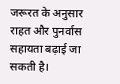जरूरत के अनुसार राहत और पुनर्वास सहायता बढ़ाई जा सकती है।